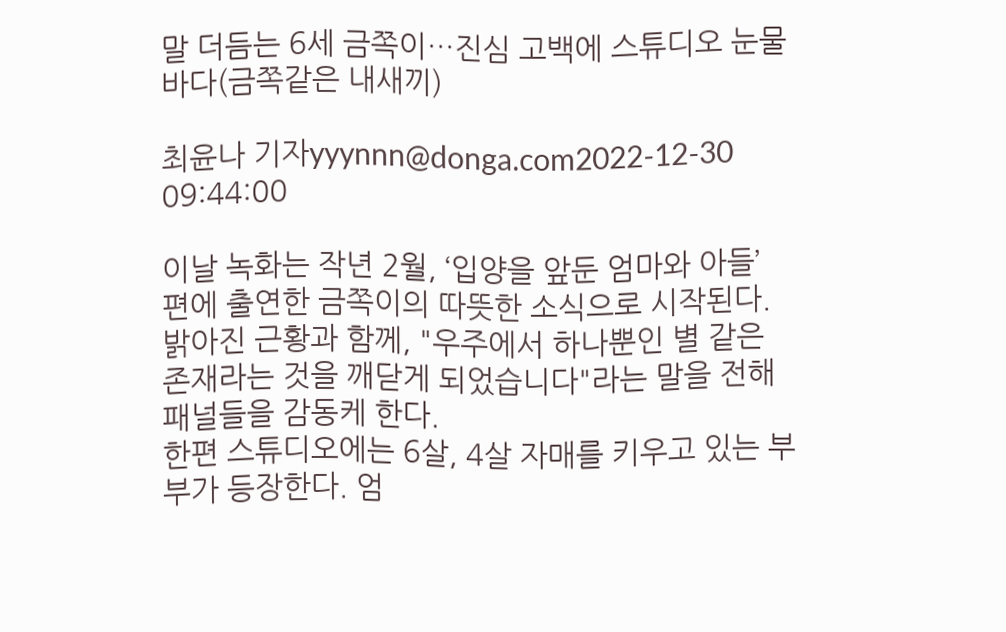말 더듬는 6세 금쪽이…진심 고백에 스튜디오 눈물바다(금쪽같은 내새끼)

최윤나 기자yyynnn@donga.com2022-12-30 09:44:00

이날 녹화는 작년 2월, ‘입양을 앞둔 엄마와 아들’ 편에 출연한 금쪽이의 따뜻한 소식으로 시작된다. 밝아진 근황과 함께, "우주에서 하나뿐인 별 같은 존재라는 것을 깨닫게 되었습니다"라는 말을 전해 패널들을 감동케 한다.
한편 스튜디오에는 6살, 4살 자매를 키우고 있는 부부가 등장한다. 엄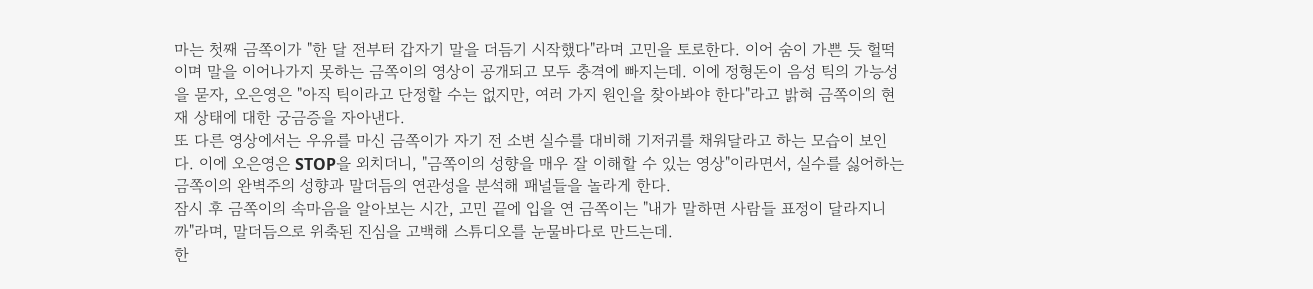마는 첫째 금쪽이가 "한 달 전부터 갑자기 말을 더듬기 시작했다"라며 고민을 토로한다. 이어 숨이 가쁜 듯 헐떡이며 말을 이어나가지 못하는 금쪽이의 영상이 공개되고 모두 충격에 빠지는데. 이에 정형돈이 음성 틱의 가능성을 묻자, 오은영은 "아직 틱이라고 단정할 수는 없지만, 여러 가지 원인을 찾아봐야 한다"라고 밝혀 금쪽이의 현재 상태에 대한 궁금증을 자아낸다.
또 다른 영상에서는 우유를 마신 금쪽이가 자기 전 소변 실수를 대비해 기저귀를 채워달라고 하는 모습이 보인다. 이에 오은영은 STOP을 외치더니, "금쪽이의 성향을 매우 잘 이해할 수 있는 영상"이라면서, 실수를 싫어하는 금쪽이의 완벽주의 성향과 말더듬의 연관성을 분석해 패널들을 놀라게 한다.
잠시 후 금쪽이의 속마음을 알아보는 시간, 고민 끝에 입을 연 금쪽이는 "내가 말하면 사람들 표정이 달라지니까"라며, 말더듬으로 위축된 진심을 고백해 스튜디오를 눈물바다로 만드는데.
한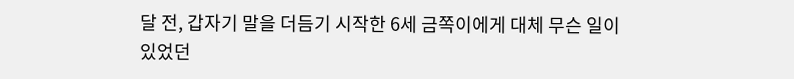달 전, 갑자기 말을 더듬기 시작한 6세 금쪽이에게 대체 무슨 일이 있었던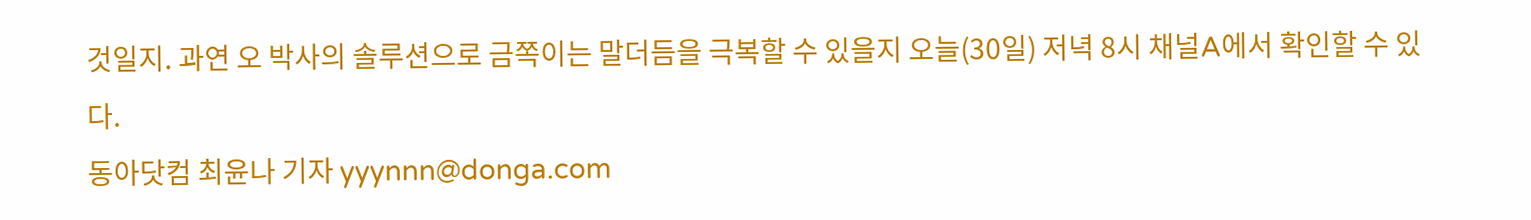것일지. 과연 오 박사의 솔루션으로 금쪽이는 말더듬을 극복할 수 있을지 오늘(30일) 저녁 8시 채널A에서 확인할 수 있다.
동아닷컴 최윤나 기자 yyynnn@donga.com